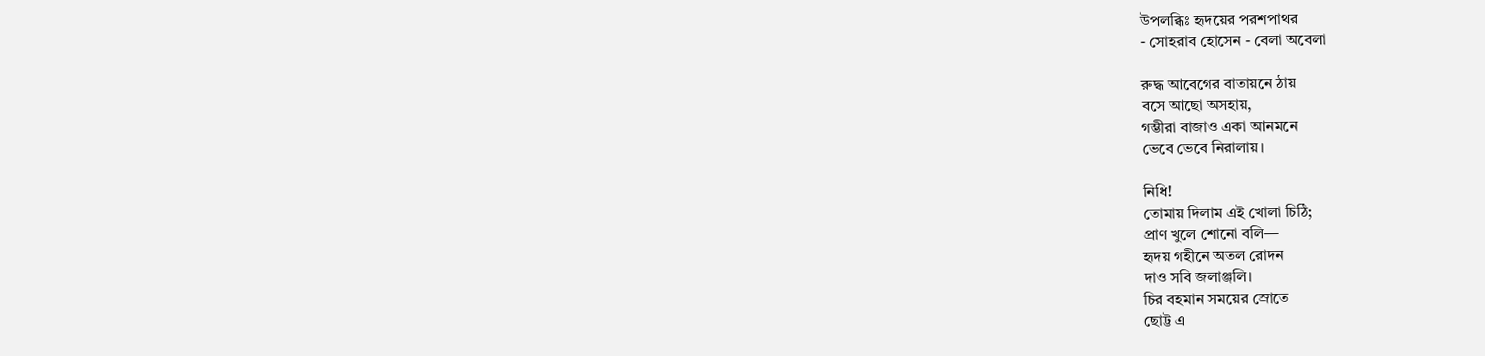উপলব্ধিঃ হৃদয়ের পরশপাথর
- সোহরাব হোসেন - বেলা অবেলা

রুদ্ধ আবেগের বাতায়নে ঠায়
বসে আছো অসহায়,
গম্ভীরা বাজাও একা আনমনে
ভেবে ভেবে নিরালায়।

নিধি!
তোমায় দিলাম এই খোলা চিঠি;
প্রাণ খুলে শোনো বলি—
হৃদয় গহীনে অতল রোদন
দাও সবি জলাঞ্জলি।
চির বহমান সময়ের স্রোতে
ছোট্ট এ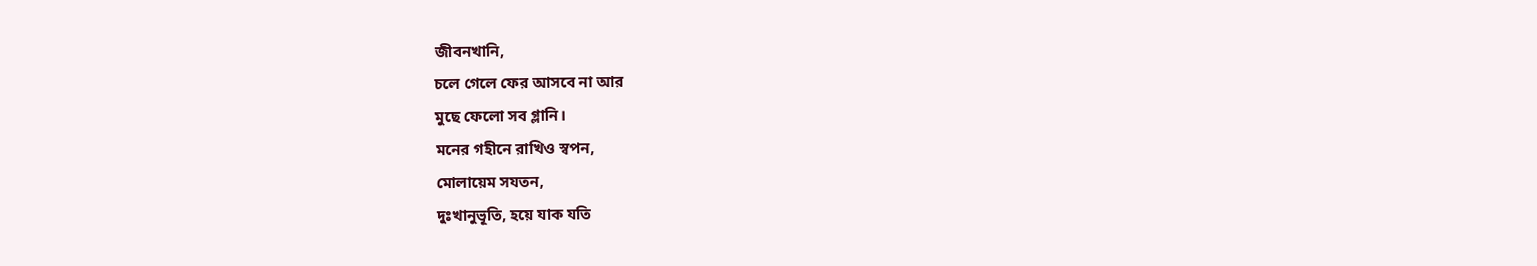জীবনখানি,
চলে গেলে ফের আসবে না আর
মুছে ফেলো সব গ্লানি।
মনের গহীনে রাখিও স্বপন,
মোলায়েম সযতন,
দুঃখানুভূতি, হয়ে যাক যতি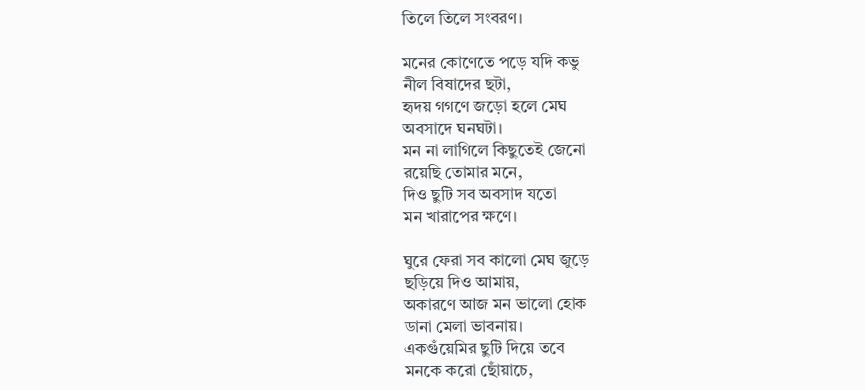তিলে তিলে সংবরণ।

মনের কোণেতে পড়ে যদি কভু
নীল বিষাদের ছটা,
হৃদয় গগণে জড়ো হলে মেঘ
অবসাদে ঘনঘটা।
মন না লাগিলে কিছুতেই জেনো
রয়েছি তোমার মনে,
দিও ছুটি সব অবসাদ যতো
মন খারাপের ক্ষণে।

ঘুরে ফেরা সব কালো মেঘ জুড়ে
ছড়িয়ে দিও আমায়,
অকারণে আজ মন ভালো হোক
ডানা মেলা ভাবনায়।
একগুঁয়েমির ছুটি দিয়ে তবে
মনকে করো ছোঁয়াচে,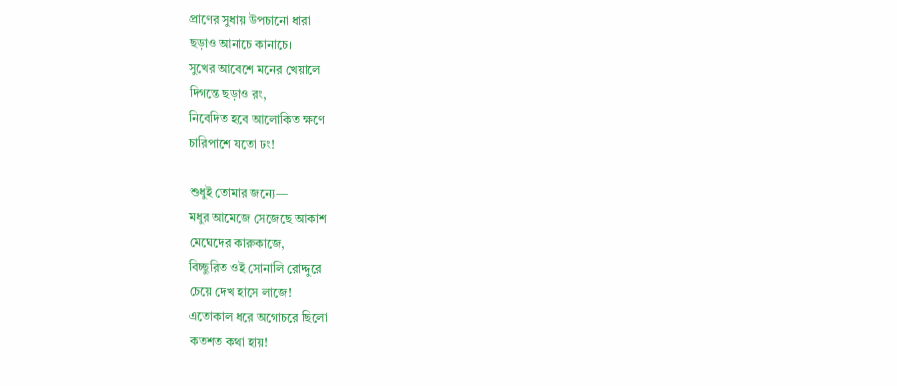প্রাণের সুধায় উপচানো ধারা
ছড়াও আনাচে কানাচে।
সুখের আবেশে মনের খেয়ালে
দিগন্তে ছড়াও রং,
নিবেদিত হবে আলোকিত ক্ষণে
চারিপাশে যতো ঢং!

শুধুই তোমার জন্যে—
মধুর আমেজে সেজেছে আকাশ
মেঘেদের কারুকাজে,
বিচ্ছুরিত ওই সোনালি রোদ্দুরে
চেয়ে দেখ হাসে লাজে!
এতোকাল ধরে অগোচরে ছিলো
কতশত কথা হায়!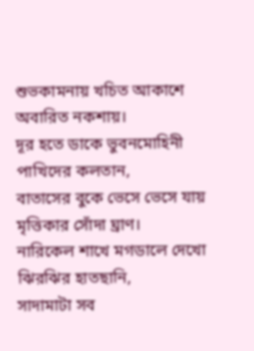শুভকামনায় খচিত আকাশে
অবারিত নকশায়।
দূর হতে ডাকে ভুবনমোহিনী
পাখিদের কলতান,
বাতাসের বুকে ভেসে ভেসে যায়
মৃত্তিকার সোঁদা ঘ্রাণ।
নারিকেল শাখে মগডালে দেখো
ঝিরঝির হাতছানি,
সাদামাটা সব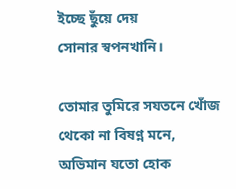ইচ্ছে ছুঁয়ে দেয়
সোনার স্বপনখানি।

তোমার তুমিরে সযতনে খোঁজ
থেকো না বিষণ্ন মনে,
অভিমান যতো হোক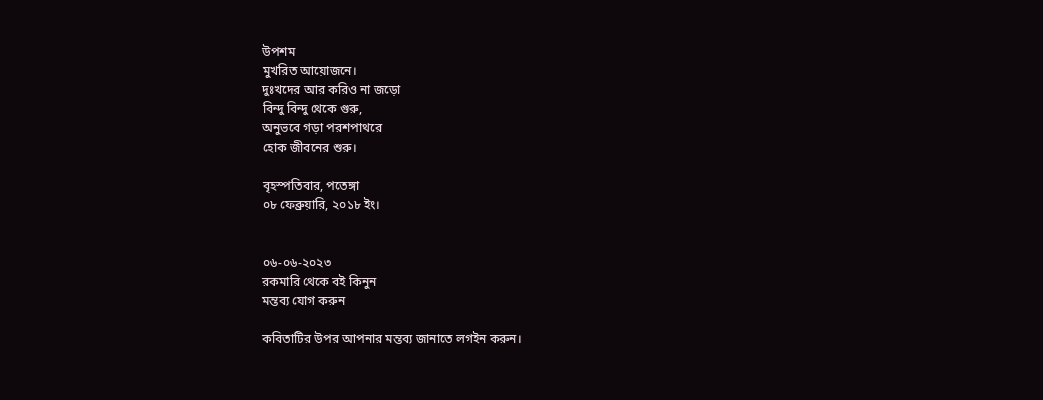উপশম
মুখরিত আয়োজনে।
দুঃখদের আর করিও না জড়ো
বিন্দু বিন্দু থেকে গুরু,
অনুভবে গড়া পরশপাথরে
হোক জীবনের শুরু।

বৃহস্পতিবার, পতেঙ্গা
০৮ ফেব্রুয়ারি, ২০১৮ ইং।


০৬-০৬-২০২৩
রকমারি থেকে বই কিনুন
মন্তব্য যোগ করুন

কবিতাটির উপর আপনার মন্তব্য জানাতে লগইন করুন।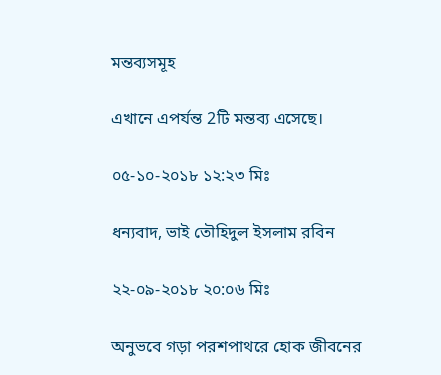মন্তব্যসমূহ

এখানে এপর্যন্ত 2টি মন্তব্য এসেছে।

০৫-১০-২০১৮ ১২:২৩ মিঃ

ধন্যবাদ, ভাই তৌহিদুল ইসলাম রবিন

২২-০৯-২০১৮ ২০:০৬ মিঃ

অনুভবে গড়া পরশপাথরে হোক জীবনের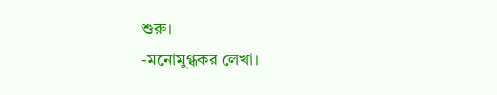শুরু।
-মনোমুগ্ধকর লেখা।